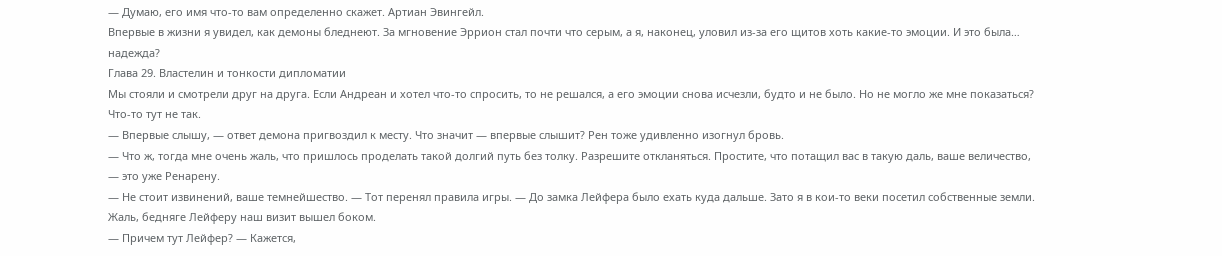— Думаю, его имя что-то вам определенно скажет. Артиан Эвингейл.
Впервые в жизни я увидел, как демоны бледнеют. За мгновение Эррион стал почти что серым, а я, наконец, уловил из-за его щитов хоть какие-то эмоции. И это была… надежда?
Глава 29. Властелин и тонкости дипломатии
Мы стояли и смотрели друг на друга. Если Андреан и хотел что-то спросить, то не решался, а его эмоции снова исчезли, будто и не было. Но не могло же мне показаться? Что-то тут не так.
— Впервые слышу, — ответ демона пригвоздил к месту. Что значит — впервые слышит? Рен тоже удивленно изогнул бровь.
— Что ж, тогда мне очень жаль, что пришлось проделать такой долгий путь без толку. Разрешите откланяться. Простите, что потащил вас в такую даль, ваше величество, — это уже Ренарену.
— Не стоит извинений, ваше темнейшество. — Тот перенял правила игры. — До замка Лейфера было ехать куда дальше. Зато я в кои-то веки посетил собственные земли. Жаль, бедняге Лейферу наш визит вышел боком.
— Причем тут Лейфер? — Кажется,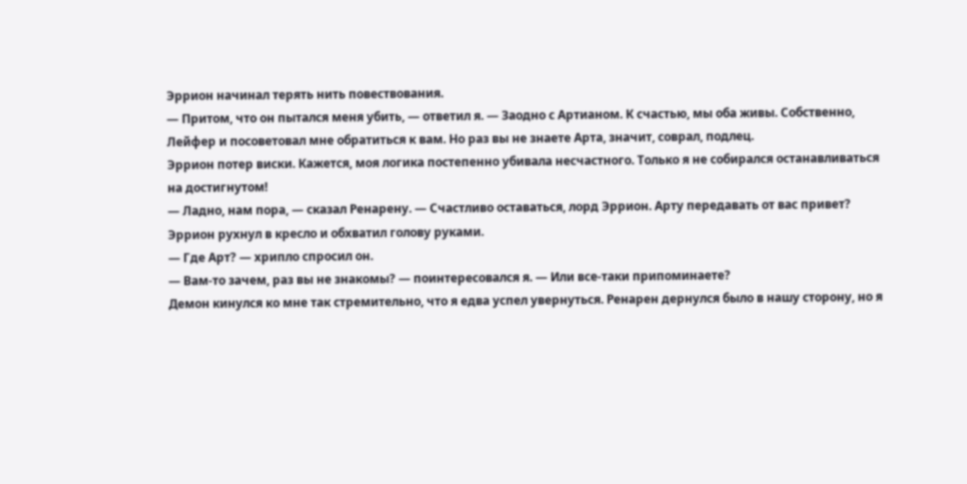Эррион начинал терять нить повествования.
— Притом, что он пытался меня убить, — ответил я. — Заодно с Артианом. К счастью, мы оба живы. Собственно, Лейфер и посоветовал мне обратиться к вам. Но раз вы не знаете Арта, значит, соврал, подлец.
Эррион потер виски. Кажется, моя логика постепенно убивала несчастного. Только я не собирался останавливаться на достигнутом!
— Ладно, нам пора, — сказал Ренарену. — Счастливо оставаться, лорд Эррион. Арту передавать от вас привет?
Эррион рухнул в кресло и обхватил голову руками.
— Где Арт? — хрипло спросил он.
— Вам-то зачем, раз вы не знакомы? — поинтересовался я. — Или все-таки припоминаете?
Демон кинулся ко мне так стремительно, что я едва успел увернуться. Ренарен дернулся было в нашу сторону, но я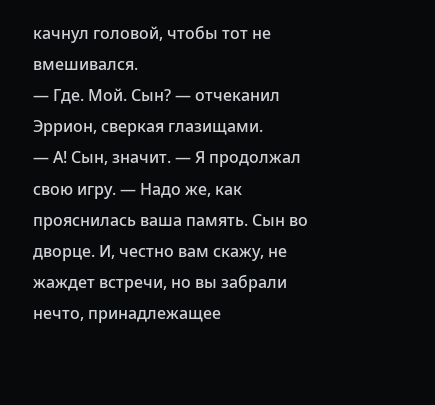качнул головой, чтобы тот не вмешивался.
— Где. Мой. Сын? — отчеканил Эррион, сверкая глазищами.
— А! Сын, значит. — Я продолжал свою игру. — Надо же, как прояснилась ваша память. Сын во дворце. И, честно вам скажу, не жаждет встречи, но вы забрали нечто, принадлежащее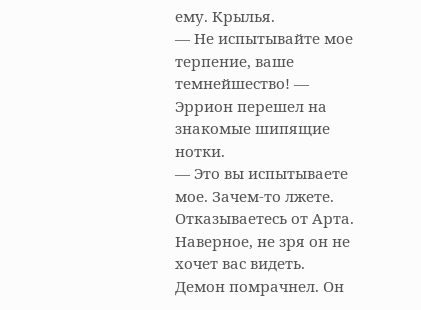ему. Крылья.
— Не испытывайте мое терпение, ваше темнейшество! — Эррион перешел на знакомые шипящие нотки.
— Это вы испытываете мое. Зачем-то лжете. Отказываетесь от Арта. Наверное, не зря он не хочет вас видеть.
Демон помрачнел. Он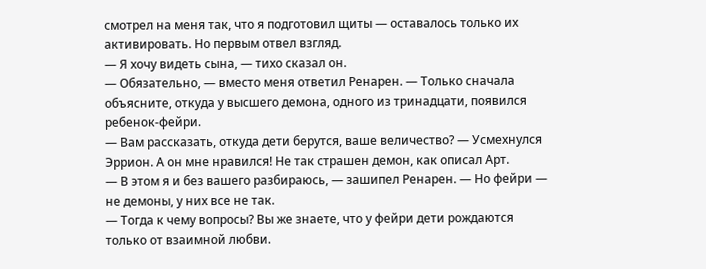смотрел на меня так, что я подготовил щиты — оставалось только их активировать. Но первым отвел взгляд.
— Я хочу видеть сына, — тихо сказал он.
— Обязательно, — вместо меня ответил Ренарен. — Только сначала объясните, откуда у высшего демона, одного из тринадцати, появился ребенок-фейри.
— Вам рассказать, откуда дети берутся, ваше величество? — Усмехнулся Эррион. А он мне нравился! Не так страшен демон, как описал Арт.
— В этом я и без вашего разбираюсь, — зашипел Ренарен. — Но фейри — не демоны, у них все не так.
— Тогда к чему вопросы? Вы же знаете, что у фейри дети рождаются только от взаимной любви.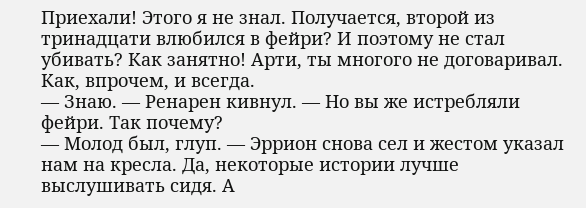Приехали! Этого я не знал. Получается, второй из тринадцати влюбился в фейри? И поэтому не стал убивать? Как занятно! Арти, ты многого не договаривал. Как, впрочем, и всегда.
— Знаю. — Ренарен кивнул. — Но вы же истребляли фейри. Так почему?
— Молод был, глуп. — Эррион снова сел и жестом указал нам на кресла. Да, некоторые истории лучше выслушивать сидя. А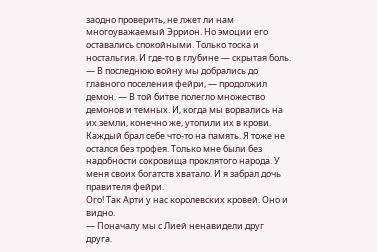заодно проверить, не лжет ли нам многоуважаемый Эррион. Но эмоции его оставались спокойными. Только тоска и ностальгия. И где-то в глубине — скрытая боль.
— В последнюю войну мы добрались до главного поселения фейри, — продолжил демон. — В той битве полегло множество демонов и темных. И, когда мы ворвались на их земли, конечно же, утопили их в крови. Каждый брал себе что-то на память. Я тоже не остался без трофея. Только мне были без надобности сокровища проклятого народа. У меня своих богатств хватало. И я забрал дочь правителя фейри.
Ого! Так Арти у нас королевских кровей. Оно и видно.
— Поначалу мы с Лией ненавидели друг друга.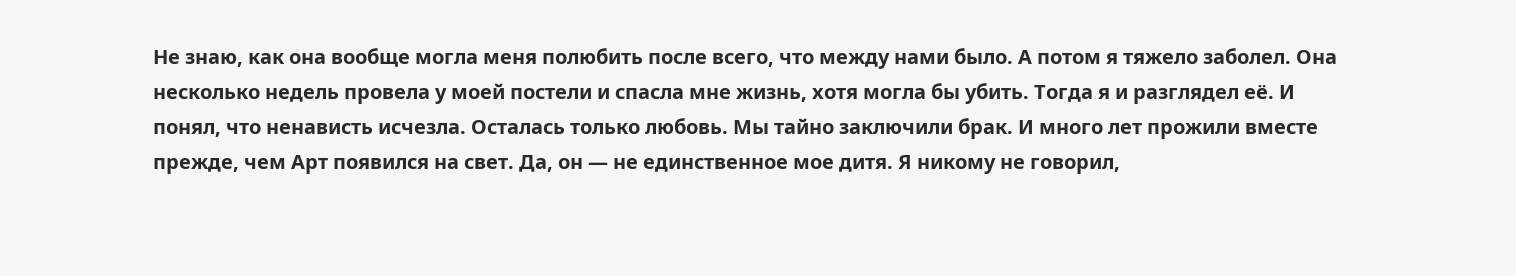Не знаю, как она вообще могла меня полюбить после всего, что между нами было. А потом я тяжело заболел. Она несколько недель провела у моей постели и спасла мне жизнь, хотя могла бы убить. Тогда я и разглядел её. И понял, что ненависть исчезла. Осталась только любовь. Мы тайно заключили брак. И много лет прожили вместе прежде, чем Арт появился на свет. Да, он — не единственное мое дитя. Я никому не говорил,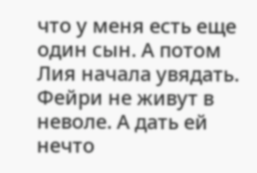что у меня есть еще один сын. А потом Лия начала увядать. Фейри не живут в неволе. А дать ей нечто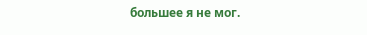большее я не мог.